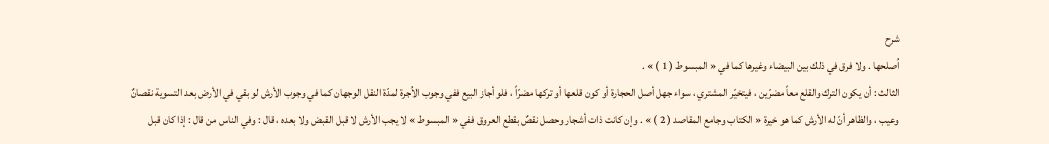شرح
اُصلحها . ولا فرق في ذلك بين البيضاء وغيرها كما في « المبسوط ( 1 ) » .
الثالث : أن يكون الترك والقلع معاً مضرّين ، فيتخيّر المشتري ، سواء جهل أصل الحجارة أو كون قلعها أو تركها مضرّاً ، فلو أجاز البيع ففي وجوب الاُجرة لمدّة النقل الوجهان كما في وجوب الأرش لو بقي في الأرض بعد التسوية نقصانٌ وعيب ، والظاهر أنّ له الأرش كما هو خيرة « الكتاب وجامع المقاصد ( 2 ) » . وإن كانت ذات أشجار وحصل نقصٌ بقطع العروق ففي « المبسوط » لا يجب الأرش لا قبل القبض ولا بعده ، قال : وفي الناس من قال : إذا كان قبل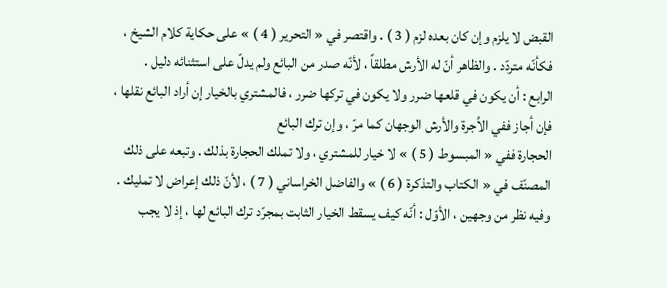القبض لا يلزم وإن كان بعده لزم ( 3 ) . واقتصر في « التحرير ( 4 ) » على حكاية كلام الشيخ ، فكأنّه متردّد . والظاهر أنّ له الأرش مطلقاً ، لأنّه صدر من البائع ولم يدلّ على استثنائه دليل .
الرابع : أن يكون في قلعها ضرر ولا يكون في تركها ضرر ، فالمشتري بالخيار إن أراد البائع نقلها ، فإن أجاز ففي الاُجرة والأرش الوجهان كما مرّ ، وإن ترك البائع
الحجارة ففي « المبسوط ( 5 ) » لا خيار للمشتري ، ولا تملك الحجارة بذلك . وتبعه على ذلك المصنّف في « الكتاب والتذكرة ( 6 ) » والفاضل الخراساني ( 7 ) ، لأنّ ذلك إعراض لا تمليك .
وفيه نظر من وجهين ، الأوّل : أنّه كيف يسقط الخيار الثابت بمجرّد ترك البائع لها ، إذ لا يجب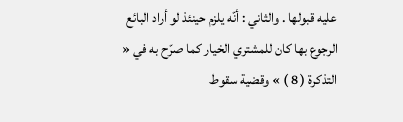عليه قبولها . والثاني : أنّه يلزم حينئذ لو أراد البائع الرجوع بها كان للمشتري الخيار كما صرّح به في « التذكرة ( 8 ) » وقضية سقوط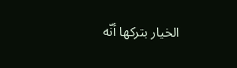الخيار بتركها أنّه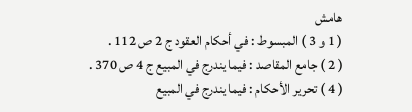هامش
( 1 و 3 ) المبسوط : في أحكام العقود ج 2 ص 112 .
( 2 ) جامع المقاصد : فيما يندرج في المبيع ج 4 ص 370 .
( 4 ) تحرير الأحكام : فيما يندرج في المبيع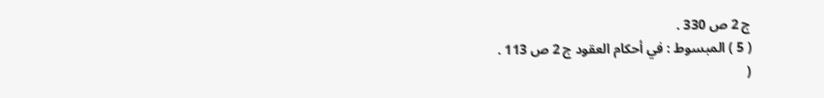ج 2 ص 330 .
( 5 ) المبسوط : في أحكام العقود ج 2 ص 113 .
(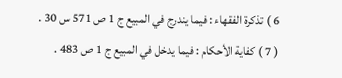6 ) تذكرة الفقهاء : فيما يندرج في المبيع ج 1 ص 571 س 30 .
( 7 ) كفاية الأحكام : فيما يدخل في المبيع ج 1 ص 483 .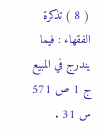( 8 ) تذكرة الفقهاء : فيما يندرج في المبيع ج 1 ص 571 س 31 .